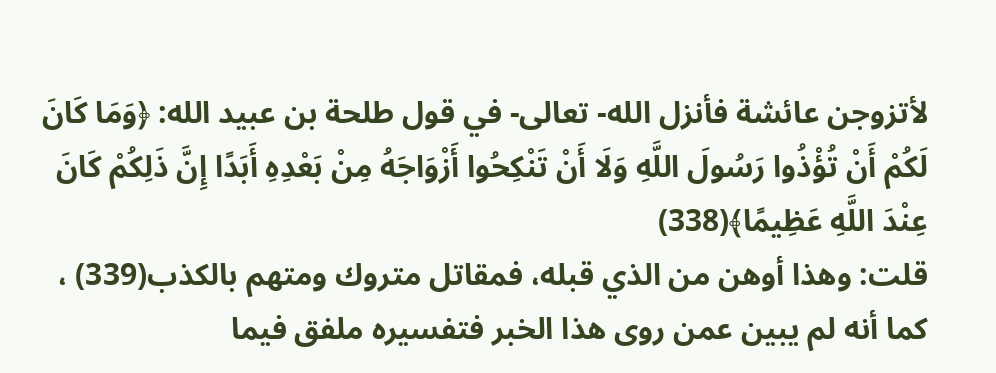لأتزوجن عائشة فأنزل الله- تعالى- في قول طلحة بن عبيد الله: ﴿وَمَا كَانَ لَكُمْ أَنْ تُؤْذُوا رَسُولَ اللَّهِ وَلَا أَنْ تَنْكِحُوا أَزْوَاجَهُ مِنْ بَعْدِهِ أَبَدًا إِنَّ ذَلِكُمْ كَانَ عِنْدَ اللَّهِ عَظِيمًا﴾(338)
قلت: وهذا أوهن من الذي قبله، فمقاتل متروك ومتهم بالكذب(339) ، كما أنه لم يبين عمن روى هذا الخبر فتفسيره ملفق فيما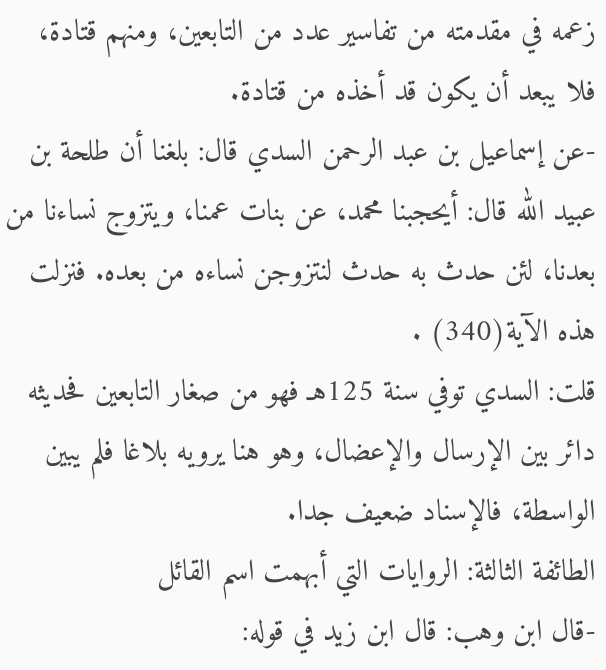زعمه في مقدمته من تفاسير عدد من التابعين، ومنهم قتادة، فلا يبعد أن يكون قد أخذه من قتادة.
-عن إسماعيل بن عبد الرحمن السدي قال: بلغنا أن طلحة بن عبيد الله قال: أيحجبنا محمد، عن بنات عمنا، ويتزوج نساءنا من بعدنا، لئن حدث به حدث لنتزوجن نساءه من بعده. فنزلت هذه الآية(340) .
قلت: السدي توفي سنة 125هـ فهو من صغار التابعين فحديثه دائر بين الإرسال والإعضال، وهو هنا يرويه بلاغا فلم يبين الواسطة، فالإسناد ضعيف جدا.
الطائفة الثالثة: الروايات التي أبهمت اسم القائل
-قال ابن وهب: قال ابن زيد في قوله: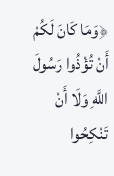﴿وَمَا كَانَ لَكُمْ أَنْ تُؤْذُوا رَسُولَ اللَّهِ وَلَا أَنْ تَنْكِحُوا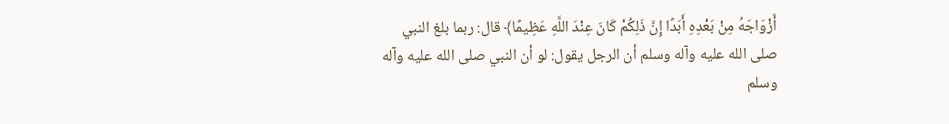أَزْوَاجَهُ مِنْ بَعْدِهِ أَبَدًا إِنَّ ذَلِكُمْ كَانَ عِنْدَ اللَّهِ عَظِيمًا﴾ قال: ربما بلغ النبي صلى الله عليه وآله وسلم أن الرجل يقول: لو أن النبي صلى الله عليه وآله وسلم